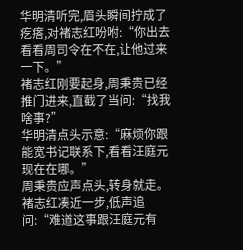华明清听完,眉头瞬间拧成了疙瘩,对褚志红吩咐:“你出去看看周司令在不在,让他过来一下。”
褚志红刚要起身,周秉贵已经推门进来,直截了当问:“找我啥事?”
华明清点头示意:“麻烦你跟能宽书记联系下,看看汪庭元现在在哪。”
周秉贵应声点头,转身就走。褚志红凑近一步,低声追问:“难道这事跟汪庭元有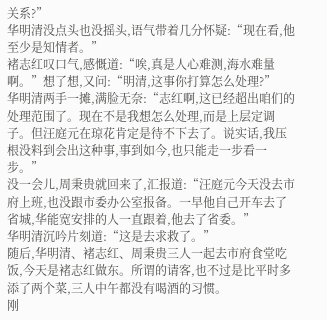关系?”
华明清没点头也没摇头,语气带着几分怀疑:“现在看,他至少是知情者。”
褚志红叹口气,感慨道:“唉,真是人心难测,海水难量啊。”想了想,又问:“明清,这事你打算怎么处理?”
华明清两手一摊,满脸无奈:“志红啊,这已经超出咱们的处理范围了。现在不是我想怎么处理,而是上层定调子。但汪庭元在琼花肯定是待不下去了。说实话,我压根没料到会出这种事,事到如今,也只能走一步看一步。”
没一会儿,周秉贵就回来了,汇报道:“汪庭元今天没去市府上班,也没跟市委办公室报备。一早他自己开车去了省城,华能宽安排的人一直跟着,他去了省委。”
华明清沉吟片刻道:“这是去求救了。”
随后,华明清、褚志红、周秉贵三人一起去市府食堂吃饭,今天是褚志红做东。所谓的请客,也不过是比平时多添了两个菜,三人中午都没有喝酒的习惯。
刚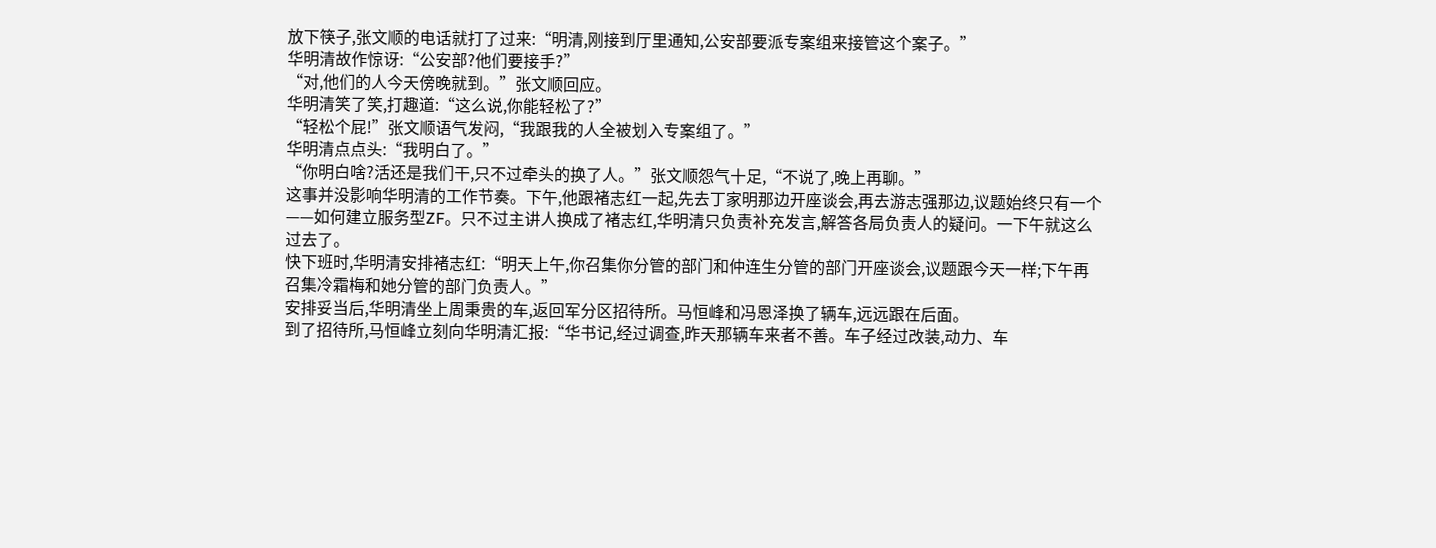放下筷子,张文顺的电话就打了过来:“明清,刚接到厅里通知,公安部要派专案组来接管这个案子。”
华明清故作惊讶:“公安部?他们要接手?”
“对,他们的人今天傍晚就到。”张文顺回应。
华明清笑了笑,打趣道:“这么说,你能轻松了?”
“轻松个屁!”张文顺语气发闷,“我跟我的人全被划入专案组了。”
华明清点点头:“我明白了。”
“你明白啥?活还是我们干,只不过牵头的换了人。”张文顺怨气十足,“不说了,晚上再聊。”
这事并没影响华明清的工作节奏。下午,他跟褚志红一起,先去丁家明那边开座谈会,再去游志强那边,议题始终只有一个——如何建立服务型ZF。只不过主讲人换成了褚志红,华明清只负责补充发言,解答各局负责人的疑问。一下午就这么过去了。
快下班时,华明清安排褚志红:“明天上午,你召集你分管的部门和仲连生分管的部门开座谈会,议题跟今天一样;下午再召集冷霜梅和她分管的部门负责人。”
安排妥当后,华明清坐上周秉贵的车,返回军分区招待所。马恒峰和冯恩泽换了辆车,远远跟在后面。
到了招待所,马恒峰立刻向华明清汇报:“华书记,经过调查,昨天那辆车来者不善。车子经过改装,动力、车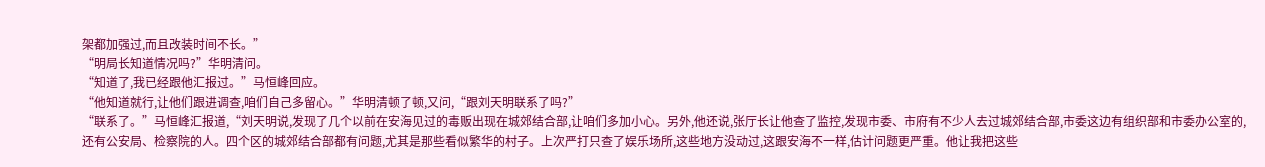架都加强过,而且改装时间不长。”
“明局长知道情况吗?”华明清问。
“知道了,我已经跟他汇报过。”马恒峰回应。
“他知道就行,让他们跟进调查,咱们自己多留心。”华明清顿了顿,又问,“跟刘天明联系了吗?”
“联系了。”马恒峰汇报道,“刘天明说,发现了几个以前在安海见过的毒贩出现在城郊结合部,让咱们多加小心。另外,他还说,张厅长让他查了监控,发现市委、市府有不少人去过城郊结合部,市委这边有组织部和市委办公室的,还有公安局、检察院的人。四个区的城郊结合部都有问题,尤其是那些看似繁华的村子。上次严打只查了娱乐场所,这些地方没动过,这跟安海不一样,估计问题更严重。他让我把这些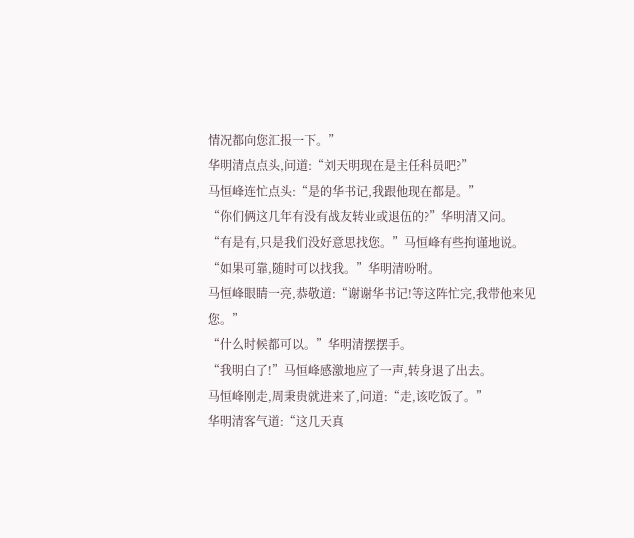情况都向您汇报一下。”
华明清点点头,问道:“刘天明现在是主任科员吧?”
马恒峰连忙点头:“是的华书记,我跟他现在都是。”
“你们俩这几年有没有战友转业或退伍的?”华明清又问。
“有是有,只是我们没好意思找您。”马恒峰有些拘谨地说。
“如果可靠,随时可以找我。”华明清吩咐。
马恒峰眼睛一亮,恭敬道:“谢谢华书记!等这阵忙完,我带他来见您。”
“什么时候都可以。”华明清摆摆手。
“我明白了!”马恒峰感激地应了一声,转身退了出去。
马恒峰刚走,周秉贵就进来了,问道:“走,该吃饭了。”
华明清客气道:“这几天真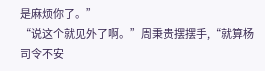是麻烦你了。”
“说这个就见外了啊。”周秉贵摆摆手,“就算杨司令不安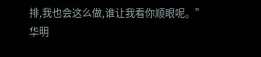排,我也会这么做,谁让我看你顺眼呢。”
华明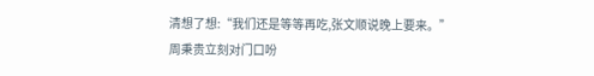清想了想:“我们还是等等再吃,张文顺说晚上要来。”
周秉贵立刻对门口吩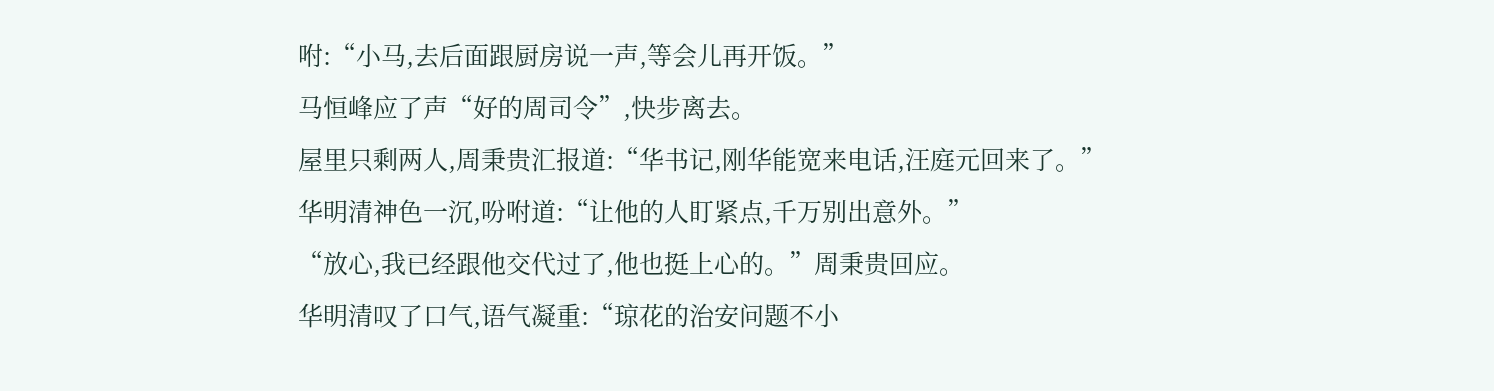咐:“小马,去后面跟厨房说一声,等会儿再开饭。”
马恒峰应了声“好的周司令”,快步离去。
屋里只剩两人,周秉贵汇报道:“华书记,刚华能宽来电话,汪庭元回来了。”
华明清神色一沉,吩咐道:“让他的人盯紧点,千万别出意外。”
“放心,我已经跟他交代过了,他也挺上心的。”周秉贵回应。
华明清叹了口气,语气凝重:“琼花的治安问题不小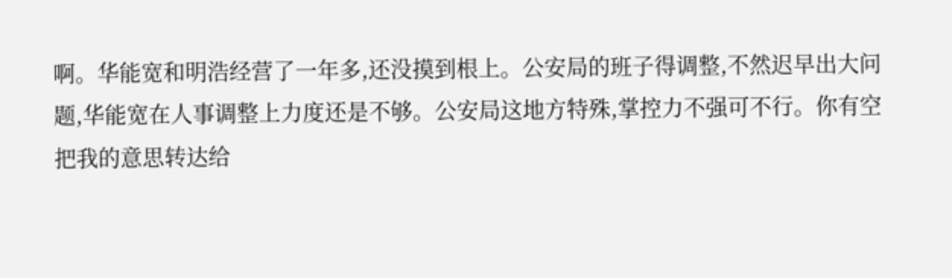啊。华能宽和明浩经营了一年多,还没摸到根上。公安局的班子得调整,不然迟早出大问题,华能宽在人事调整上力度还是不够。公安局这地方特殊,掌控力不强可不行。你有空把我的意思转达给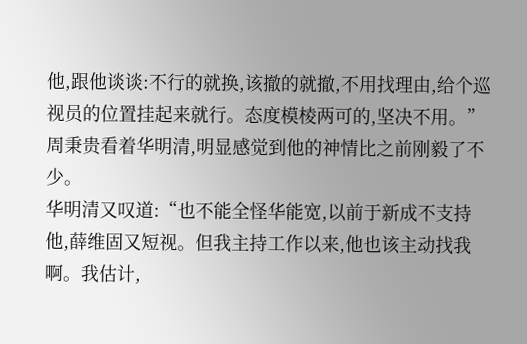他,跟他谈谈:不行的就换,该撤的就撤,不用找理由,给个巡视员的位置挂起来就行。态度模棱两可的,坚决不用。”
周秉贵看着华明清,明显感觉到他的神情比之前刚毅了不少。
华明清又叹道:“也不能全怪华能宽,以前于新成不支持他,薛维固又短视。但我主持工作以来,他也该主动找我啊。我估计,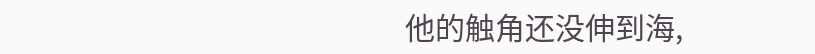他的触角还没伸到海,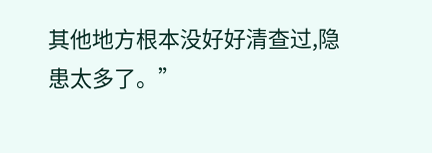其他地方根本没好好清查过,隐患太多了。”